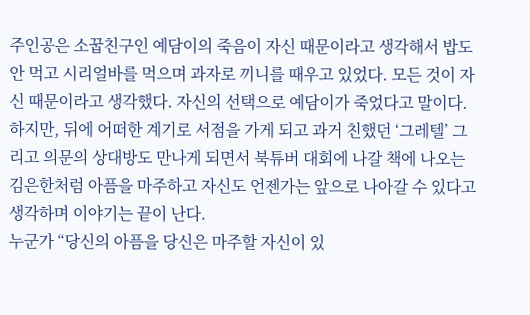주인공은 소꿉친구인 예담이의 죽음이 자신 때문이라고 생각해서 밥도 안 먹고 시리얼바를 먹으며 과자로 끼니를 때우고 있었다. 모든 것이 자신 때문이라고 생각했다. 자신의 선택으로 예담이가 죽었다고 말이다.
하지만, 뒤에 어떠한 계기로 서점을 가게 되고 과거 친했던 ‘그레텔’ 그리고 의문의 상대방도 만나게 되면서 북튜버 대회에 나갈 책에 나오는 김은한처럼 아픔을 마주하고 자신도 언젠가는 앞으로 나아갈 수 있다고 생각하며 이야기는 끝이 난다.
누군가 “당신의 아픔을 당신은 마주할 자신이 있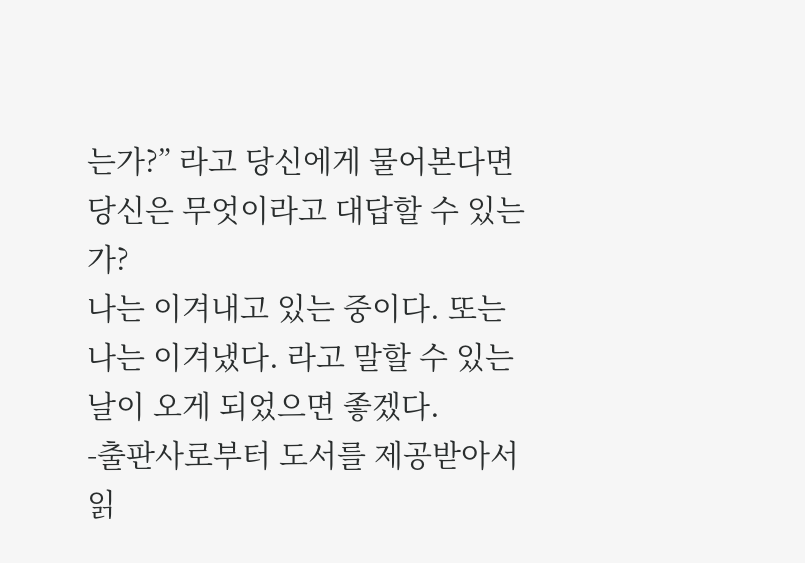는가?” 라고 당신에게 물어본다면 당신은 무엇이라고 대답할 수 있는가?
나는 이겨내고 있는 중이다. 또는 나는 이겨냈다. 라고 말할 수 있는 날이 오게 되었으면 좋겠다.
-출판사로부터 도서를 제공받아서 읽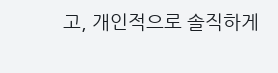고, 개인적으로 솔직하게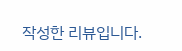작성한 리뷰입니다.